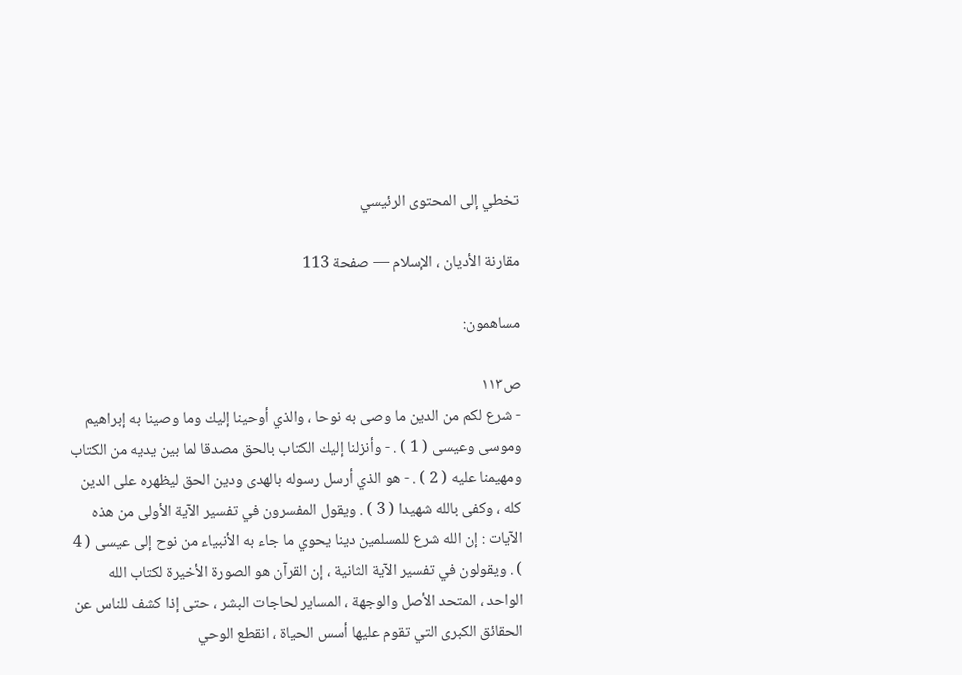تخطي إلى المحتوى الرئيسي

مقارنة الأديان ، الإسلام — صفحة 113

مساهمون:

ص١١٣
- شرع لكم من الدين ما وصى به نوحا ، والذي أوحينا إليك وما وصينا به إبراهيم وموسى وعيسى ( 1 ) . - وأنزلنا إليك الكتاب بالحق مصدقا لما بين يديه من الكتاب ومهيمنا عليه ( 2 ) . - هو الذي أرسل رسوله بالهدى ودين الحق ليظهره على الدين كله ، وكفى بالله شهيدا ( 3 ) . ويقول المفسرون في تفسير الآية الأولى من هذه الآيات : إن الله شرع للمسلمين دينا يحوي ما جاء به الأنبياء من نوح إلى عيسى ( 4 ) . ويقولون في تفسير الآية الثانية ، إن القرآن هو الصورة الأخيرة لكتاب الله الواحد ، المتحد الأصل والوجهة ، المساير لحاجات البشر ، حتى إذا كشف للناس عن الحقائق الكبرى التي تقوم عليها أسس الحياة ، انقطع الوحي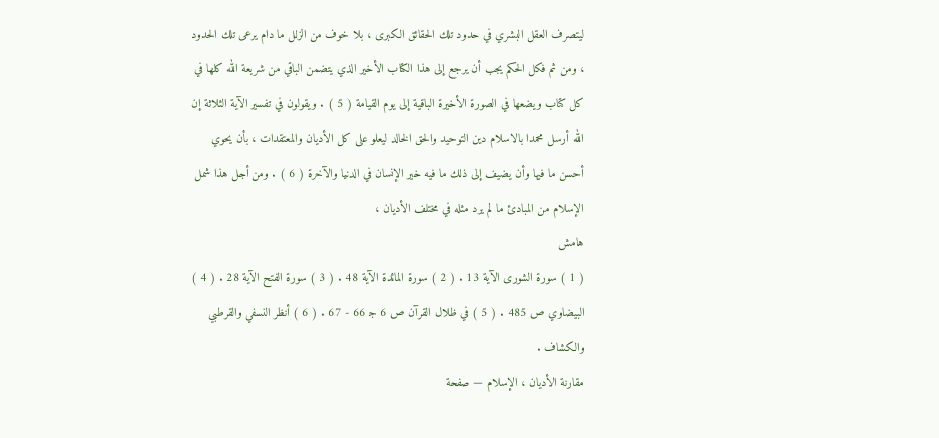ليتصرف العقل البشري في حدود تلك الحقائق الكبرى ، بلا خوف من الزلل ما دام يرعى تلك الحدود ، ومن ثم فكل الحكم يجب أن يرجع إلى هذا الكتاب الأخير الذي يتضمن الباقي من شريعة الله كلها في كل كتاب ويضعها في الصورة الأخيرة الباقية إلى يوم القيامة ( 5 ) . ويقولون في تفسير الآية الثلاثة إن الله أرسل محمدا بالاسلام دين التوحيد والحق الخالد ليعلو على كل الأديان والمعتقدات ، بأن يحوي أحسن ما فيها وأن يضيف إلى ذلك ما فيه خير الإنسان في الدنيا والآخرة ( 6 ) . ومن أجل هذا شمل الإسلام من المبادئ ما لم يرد مثله في مختلف الأديان ،
هامش
( 1 ) سورة الشورى الآية 13 . ( 2 ) سورة المائدة الآية 48 . ( 3 ) سورة الفتح الآية 28 . ( 4 ) البيضاوي ص 485 . ( 5 ) في ظلال القرآن ص 6 ج‍ 66 - 67 . ( 6 ) أنظر النسفي والقرطبي والكشاف .
مقارنة الأديان ، الإسلام — صفحة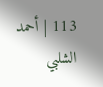113 | أحمد الشلبي